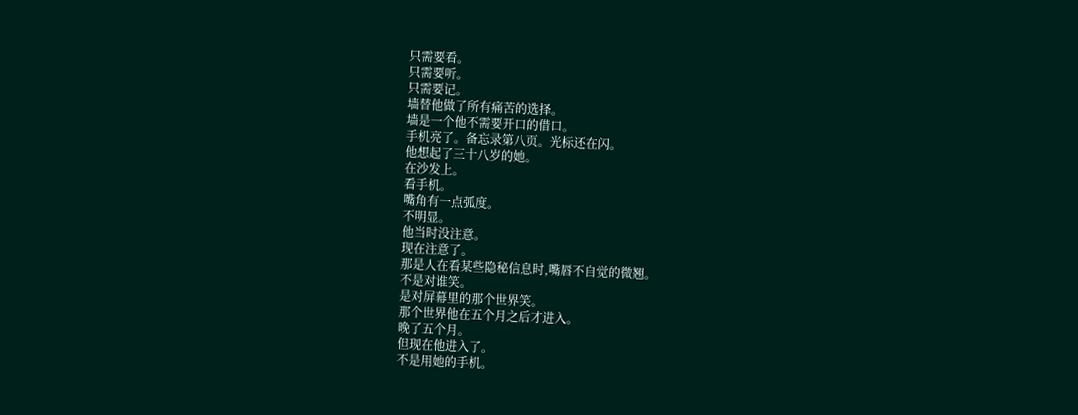只需要看。
只需要听。
只需要记。
墙替他做了所有痛苦的选择。
墙是一个他不需要开口的借口。
手机亮了。备忘录第八页。光标还在闪。
他想起了三十八岁的她。
在沙发上。
看手机。
嘴角有一点弧度。
不明显。
他当时没注意。
现在注意了。
那是人在看某些隐秘信息时,嘴唇不自觉的微翘。
不是对谁笑。
是对屏幕里的那个世界笑。
那个世界他在五个月之后才进入。
晚了五个月。
但现在他进入了。
不是用她的手机。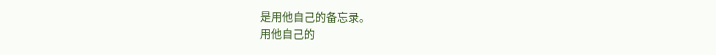是用他自己的备忘录。
用他自己的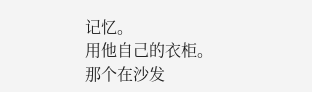记忆。
用他自己的衣柜。
那个在沙发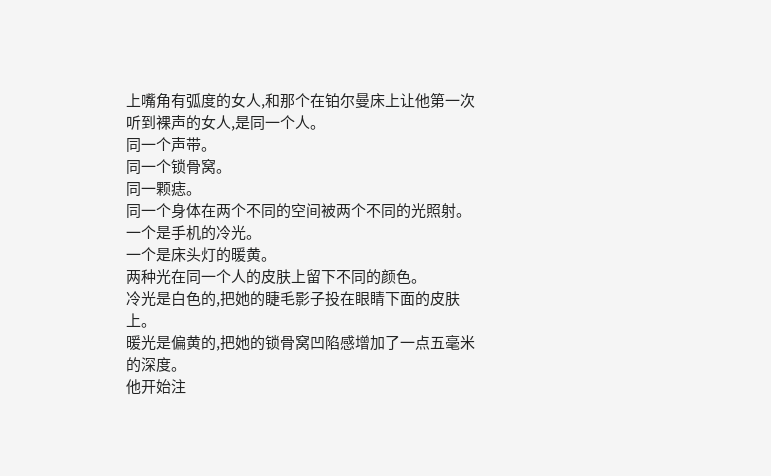上嘴角有弧度的女人,和那个在铂尔曼床上让他第一次听到裸声的女人,是同一个人。
同一个声带。
同一个锁骨窝。
同一颗痣。
同一个身体在两个不同的空间被两个不同的光照射。
一个是手机的冷光。
一个是床头灯的暖黄。
两种光在同一个人的皮肤上留下不同的颜色。
冷光是白色的,把她的睫毛影子投在眼睛下面的皮肤上。
暖光是偏黄的,把她的锁骨窝凹陷感增加了一点五毫米的深度。
他开始注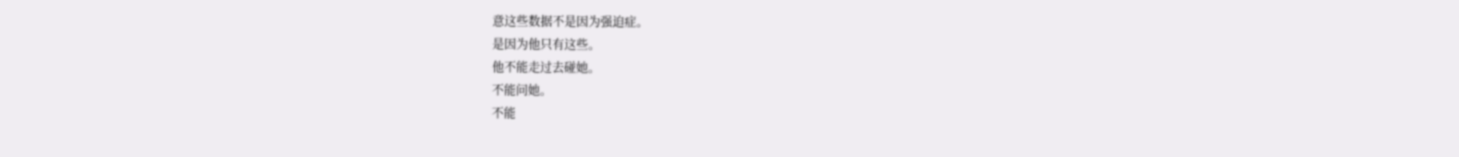意这些数据不是因为强迫症。
是因为他只有这些。
他不能走过去碰她。
不能问她。
不能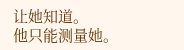让她知道。
他只能测量她。